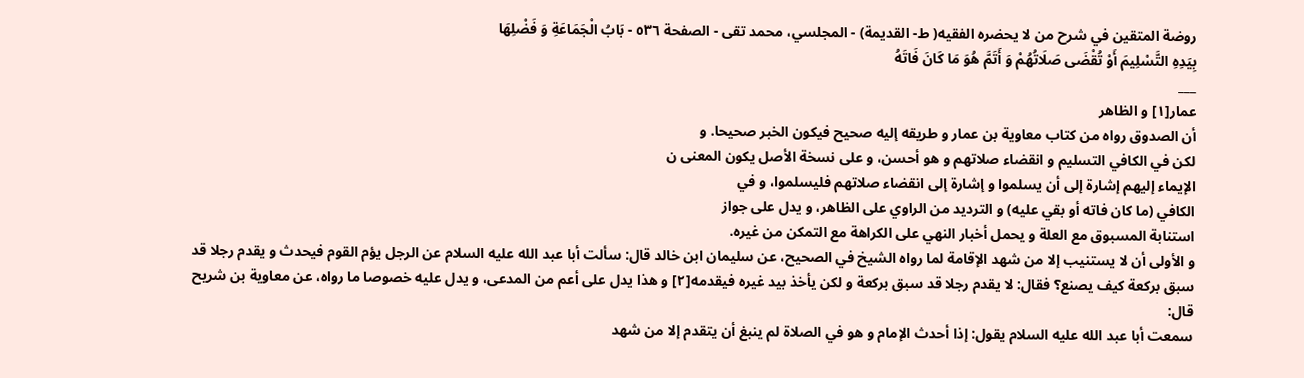روضة المتقين في شرح من لا يحضره الفقيه( ط- القديمة) - المجلسي، محمد تقى - الصفحة ٥٣٦ - بَابُ الْجَمَاعَةِ وَ فَضْلِهَا
بِيَدِهِ التَّسْلِيمَ أَوْ تُقْضَى صَلَاتُهُمْ وَ أَتَمَّ هُوَ مَا كَانَ فَاتَهُ
___
عمار[١] و الظاهر
أن الصدوق رواه من كتاب معاوية بن عمار و طريقه إليه صحيح فيكون الخبر صحيحا. و
لكن في الكافي التسليم و انقضاء صلاتهم و هو أحسن، و على نسخة الأصل يكون المعنى ن
الإيماء إليهم إشارة إلى أن يسلموا و إشارة إلى انقضاء صلاتهم فليسلموا، و في
الكافي (ما كان فاته أو بقي عليه) و الترديد من الراوي على الظاهر، و يدل على جواز
استنابة المسبوق مع العلة و يحمل أخبار النهي على الكراهة مع التمكن من غيره.
و الأولى أن لا يستنيب إلا من شهد الإقامة لما رواه الشيخ في الصحيح، عن سليمان ابن خالد قال: سألت أبا عبد الله عليه السلام عن الرجل يؤم القوم فيحدث و يقدم رجلا قد سبق بركعة كيف يصنع؟ فقال: لا يقدم رجلا قد سبق بركعة و لكن يأخذ بيد غيره فيقدمه[٢] و هذا يدل على أعم من المدعى، و يدل عليه خصوصا ما رواه، عن معاوية بن شريح قال:
سمعت أبا عبد الله عليه السلام يقول: إذا أحدث الإمام و هو في الصلاة لم ينبغ أن يتقدم إلا من شهد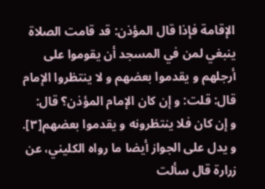الإقامة فإذا قال المؤذن: قد قامت الصلاة ينبغي لمن في المسجد أن يقوموا على أرجلهم و يقدموا بعضهم و لا ينتظروا الإمام قال: قلت: و إن كان الإمام المؤذن؟ قال:
و إن كان فلا ينتظرونه و يقدموا بعضهم[٣].
و يدل على الجواز أيضا ما رواه الكليني، عن زرارة قال سألت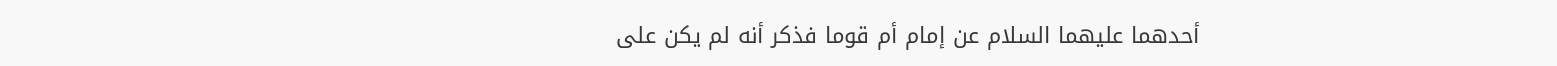أحدهما عليهما السلام عن إمام أم قوما فذكر أنه لم يكن على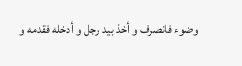وضوء فانصرف و أخذ بيد رجل و أدخله فقدمه و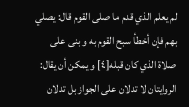لم يعلم الذي قدم ما صلى القوم قال: يصلي بهم فإن أخطأ سبح القوم به و بنى على صلاة الذي كان قبله[٤] و يمكن أن يقال: الروايتان لا تدلان على الجواز بل تدلان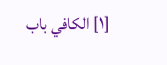[١] الكافي باب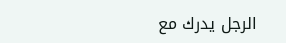الرجل يدرك مع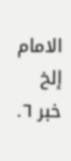الامام إلخ خبر ٦.